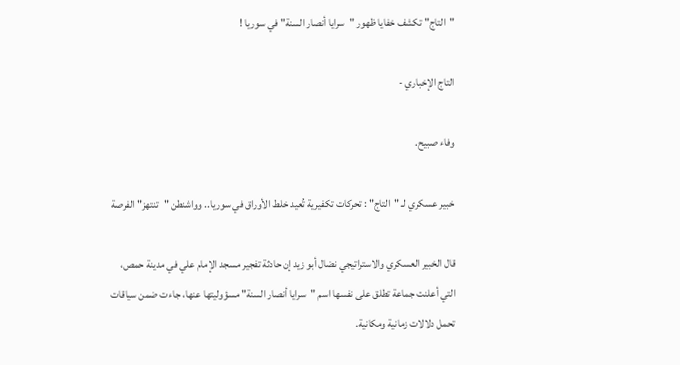"التاج" تكشف خفايا ظهور "سرايا أنصار السنة" في سوريا !

التاج الإخباري -

وفاء صبيح.

خبير عسكري لـ "التاج" : تحركات تكفيرية تُعيد خلط الأوراق في سوريا.. وواشنطن "تنتهز" الفرصة

قال الخبير العسكري والاستراتيجي نضال أبو زيد إن حادثة تفجير مسجد الإمام علي في مدينة حمص، التي أعلنت جماعة تطلق على نفسها اسم "سرايا أنصار السنة" مسؤوليتها عنها، جاءت ضمن سياقات تحمل دلالات زمانية ومكانية.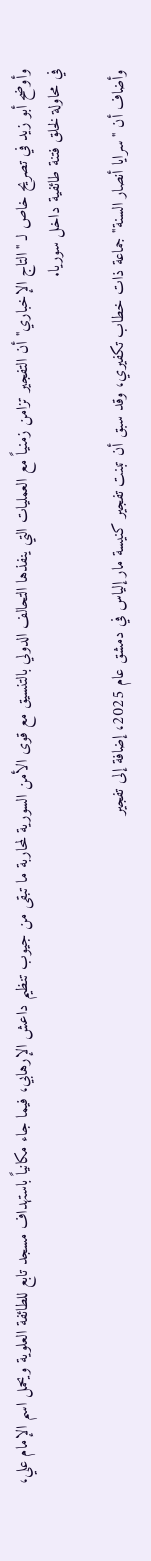وأوضح أبو زيد في تصريح خاص لـ "التاج الإخباري" أن التفجير تزامن زمنياً مع العمليات التي ينفذها التحالف الدولي بالتنسيق مع قوى الأمن السورية لمحاربة ما تبقى من جيوب تنظيم داعش الإرهابي، فيما جاء مكانياً باستهداف مسجد تابع للطائفة العلوية ويحمل اسم الإمام علي، في محاولة لخلق فتنة طائفية داخل سوريا.

وأضاف أن "سرايا أنصار السنة" جماعة ذات خطاب تكفيري، وقد سبق أن تبنت تفجير كنيسة مار إلياس في دمشق عام 2025، إضافة إلى تفجير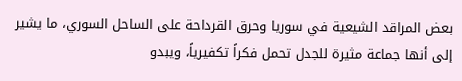بعض المراقد الشيعية في سوريا وحرق القرداحة على الساحل السوري، ما يشير إلى أنها جماعة مثيرة للجدل تحمل فكراً تكفيرياً، ويبدو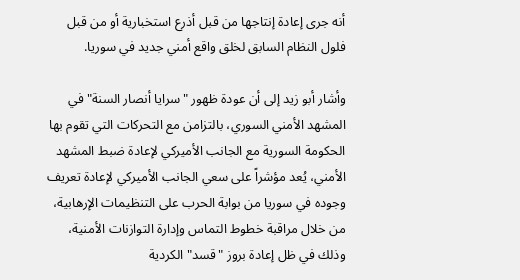أنه جرى إعادة إنتاجها من قبل أذرع استخبارية أو من قبل فلول النظام السابق لخلق واقع أمني جديد في سوريا.

وأشار أبو زيد إلى أن عودة ظهور "سرايا أنصار السنة" في المشهد الأمني السوري، بالتزامن مع التحركات التي تقوم بها الحكومة السورية مع الجانب الأميركي لإعادة ضبط المشهد الأمني، يُعد مؤشراً على سعي الجانب الأميركي لإعادة تعريف وجوده في سوريا من بوابة الحرب على التنظيمات الإرهابية، من خلال مراقبة خطوط التماس وإدارة التوازنات الأمنية، وذلك في ظل إعادة بروز "قسد" الكردية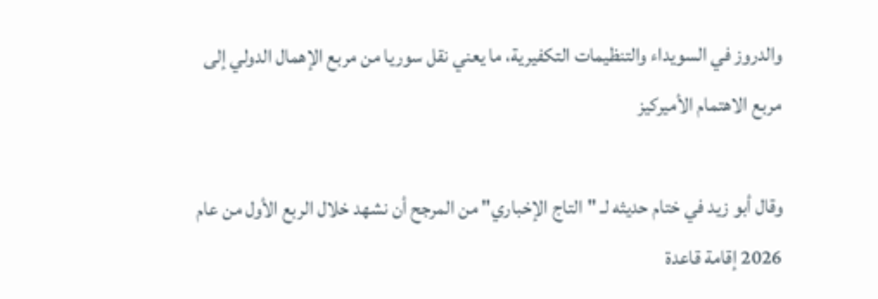والدروز في السويداء والتنظيمات التكفيرية، ما يعني نقل سوريا من مربع الإهمال الدولي إلى مربع الاهتمام الأميركيز

وقال أبو زيد في ختام حديثه لـ "التاج الإخباري" من المرجح أن نشهد خلال الربع الأول من عام 2026 إقامة قاعدة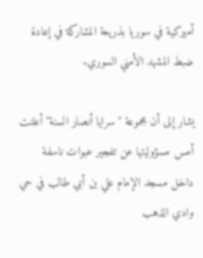أميركية في سوريا بذريعة المشاركة في إعادة ضبط المشهد الأمني السوري.

يشار إلى أن مجموعة "سرايا أنصار السنة" أعلنت أمس مسؤوليتها عن تفجير عبوات ناسفة داخل مسجد الإمام علي بن أبي طالب في حي وادي الذهب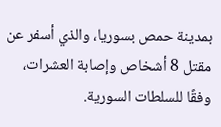بمدينة حمص بسوريا، والذي أسفر عن مقتل 8 أشخاص وإصابة العشرات، وفقًا للسلطات السورية.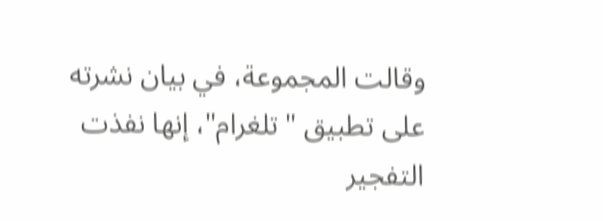وقالت المجموعة، في بيان نشرته على تطبيق "تلغرام"، إنها نفذت التفجير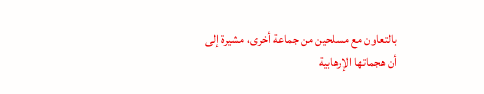بالتعاون مع مسلحين من جماعة أخرى، مشيرة إلى أن هجماتها الإرهابية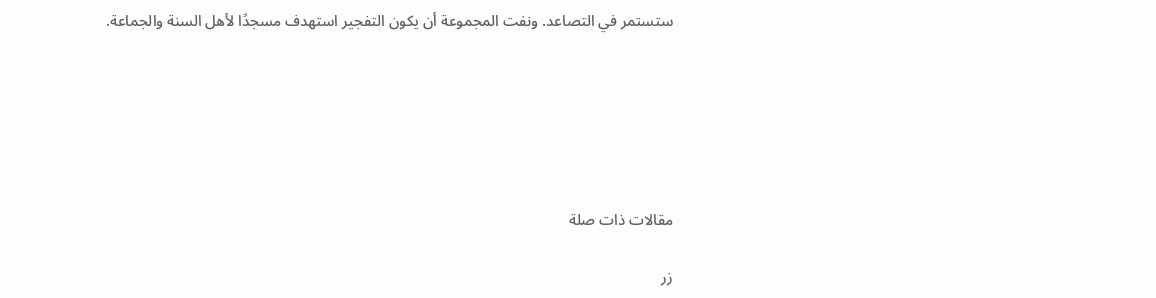ستستمر في التصاعد. ونفت المجموعة أن يكون التفجير استهدف مسجدًا لأهل السنة والجماعة.






مقالات ذات صلة

زر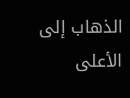الذهاب إلى الأعلى